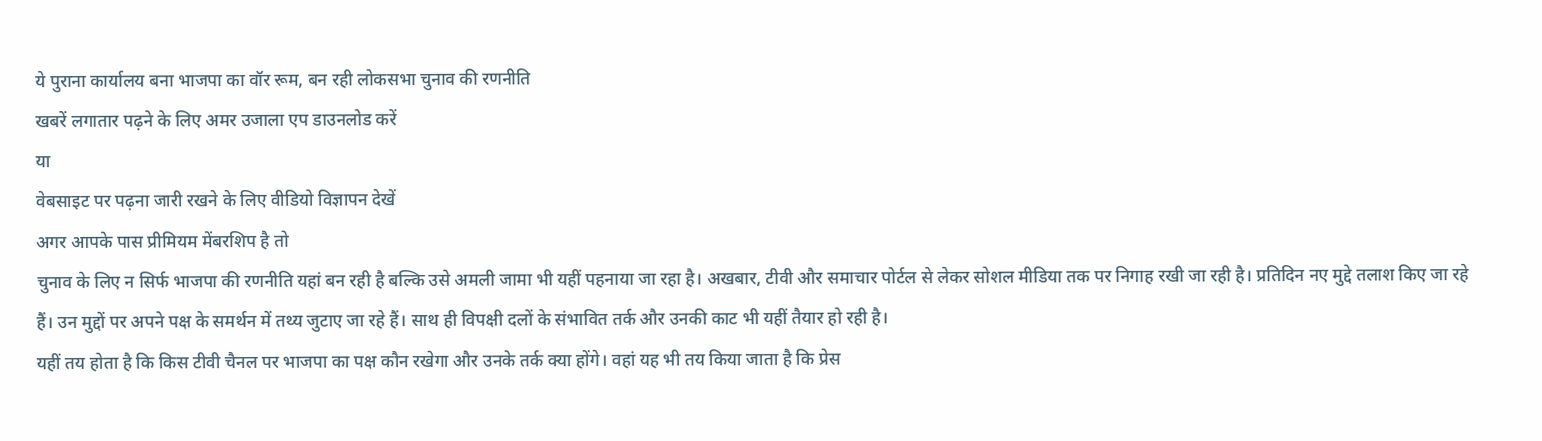ये पुराना कार्यालय बना भाजपा का वॉर रूम, बन रही लोकसभा चुनाव की रणनीति
खबरें लगातार पढ़ने के लिए अमर उजाला एप डाउनलोड करें
या
वेबसाइट पर पढ़ना जारी रखने के लिए वीडियो विज्ञापन देखें
अगर आपके पास प्रीमियम मेंबरशिप है तो
चुनाव के लिए न सिर्फ भाजपा की रणनीति यहां बन रही है बल्कि उसे अमली जामा भी यहीं पहनाया जा रहा है। अखबार, टीवी और समाचार पोर्टल से लेकर सोशल मीडिया तक पर निगाह रखी जा रही है। प्रतिदिन नए मुद्दे तलाश किए जा रहे हैं। उन मुद्दों पर अपने पक्ष के समर्थन में तथ्य जुटाए जा रहे हैं। साथ ही विपक्षी दलों के संभावित तर्क और उनकी काट भी यहीं तैयार हो रही है।
यहीं तय होता है कि किस टीवी चैनल पर भाजपा का पक्ष कौन रखेगा और उनके तर्क क्या होंगे। वहां यह भी तय किया जाता है कि प्रेस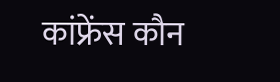कांफ्रेंस कौन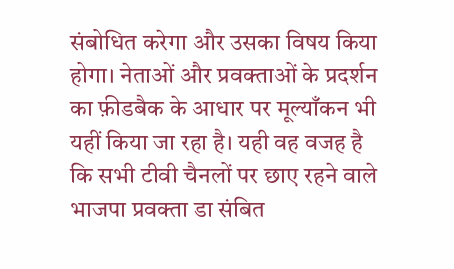संबोधित करेगा और उसका विषय किया होगा। नेताओं और प्रवक्ताओं के प्रदर्शन का फ़ीडबैक के आधार पर मूल्याँकन भी यहीं किया जा रहा है। यही वह वजह है कि सभी टीवी चैनलों पर छाए रहने वाले भाजपा प्रवक्ता डा संबित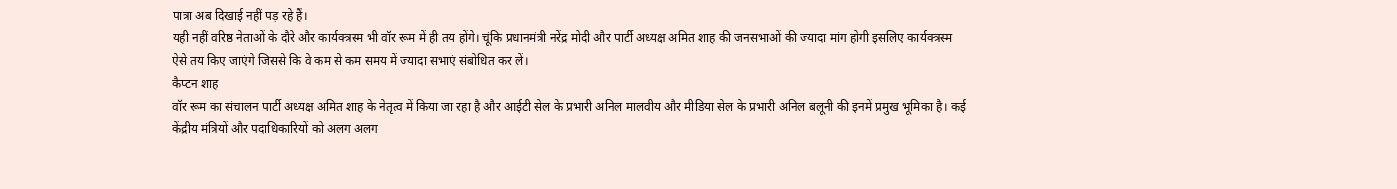पात्रा अब दिखाई नहीं पड़ रहे हैं।
यही नहीं वरिष्ठ नेताओं के दौरे और कार्यक्त्रस्म भी वॉर रूम में ही तय होंगे। चूंकि प्रधानमंत्री नरेंद्र मोदी और पार्टी अध्यक्ष अमित शाह की जनसभाओं की ज्यादा मांग होगी इसलिए कार्यक्त्रस्म ऐसे तय किए जाएंगे जिससे कि वे कम से कम समय में ज्यादा सभाएं संबोधित कर लें।
कैप्टन शाह
वॉर रूम का संचालन पार्टी अध्यक्ष अमित शाह के नेतृत्व में किया जा रहा है और आईटी सेल के प्रभारी अनिल मालवीय और मीडिया सेल के प्रभारी अनिल बलूनी की इनमें प्रमुख भूमिका है। कई केंद्रीय मंत्रियों और पदाधिकारियों को अलग अलग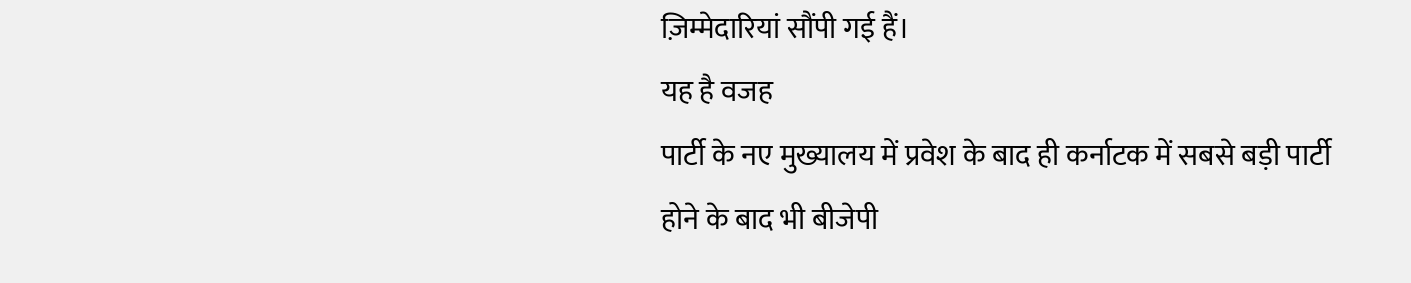ज़िम्मेदारियां सौंपी गई हैं।
यह है वजह
पार्टी के नए मुख्यालय में प्रवेश के बाद ही कर्नाटक में सबसे बड़ी पार्टी होने के बाद भी बीजेपी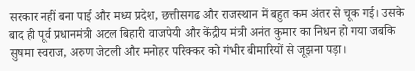सरकार नहीं बना पाई और मध्य प्रदेश, छत्तीसगढ और राजस्थान में बहुत कम अंतर से चूक गई। उसके बाद ही पूर्व प्रधानमंत्री अटल बिहारी वाजपेयी और केंद्रीय मंत्री अनंत कुमार का निधन हो गया जबकि सुषमा स्वराज, अरुण जेटली और मनोहर परिक्कर को गंभीर बीमारियों से जूझना पड़ा।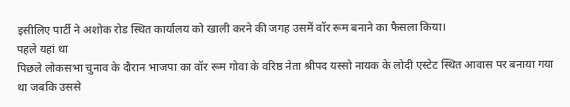इसीलिए पार्टी ने अशोक रोड स्थित कार्यालय को खाली करने की जगह उसमें वॉर रूम बनाने का फैसला किया।
पहले यहां था
पिछले लोकसभा चुनाव के दौरान भाजपा का वॉर रूम गोवा के वरिष्ठ नेता श्रीपद यस्सो नायक के लोदी एस्टेट स्थित आवास पर बनाया गया था जबकि उससे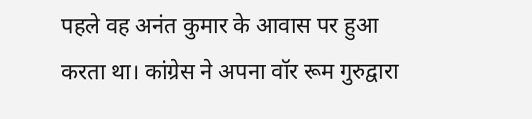पहले वह अनंत कुमार के आवास पर हुआ करता था। कांग्रेस ने अपना वॉर रूम गुरुद्वारा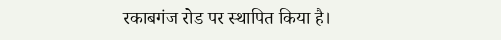रकाबगंज रोड पर स्थापित किया है।